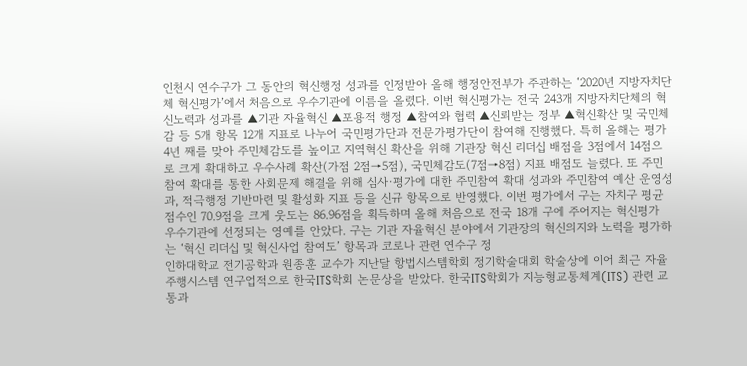인천시 연수구가 그 동안의 혁신행정 성과를 인정받아 올해 행정안전부가 주관하는 ‘2020년 지방자치단체 혁신평가’에서 처음으로 우수기관에 이름을 올렸다. 이번 혁신평가는 전국 243개 지방자치단체의 혁신노력과 성과를 ▲기관 자율혁신 ▲포용적 행정 ▲참여와 협력 ▲신뢰받는 정부 ▲혁신확산 및 국민체감 등 5개 항목 12개 지표로 나누어 국민평가단과 전문가평가단이 참여해 진행했다. 특히 올해는 평가 4년 째를 맞아 주민체감도를 높이고 지역혁신 확산을 위해 기관장 혁신 리더십 배점을 3점에서 14점으로 크게 확대하고 우수사례 확산(가점 2점→5점), 국민체감도(7점→8점) 지표 배점도 늘렸다. 또 주민참여 확대를 통한 사회문제 해결을 위해 심사·평가에 대한 주민참여 확대 성과와 주민참여 예산 운영성과, 적극행정 기반마련 및 활성화 지표 등을 신규 항목으로 반영했다. 이번 평가에서 구는 자치구 평균 점수인 70.9점을 크게 웃도는 86.96점을 획득하며 올해 처음으로 전국 18개 구에 주어지는 혁신평가 우수기관에 선정되는 영예를 안았다. 구는 기관 자율혁신 분야에서 기관장의 혁신의지와 노력을 평가하는 ‘혁신 리더십 및 혁신사업 참여도’ 항목과 코로나 관련 연수구 정
인하대학교 전기공학과 원종훈 교수가 지난달 항법시스템학회 정기학술대회 학술상에 이어 최근 자율주행시스템 연구업적으로 한국ITS학회 논문상을 받았다. 한국ITS학회가 지능형교통체계(ITS) 관련 교통과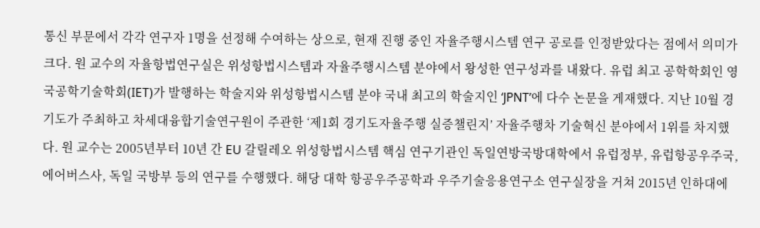통신 부문에서 각각 연구자 1명을 선정해 수여하는 상으로, 현재 진행 중인 자율주행시스템 연구 공로를 인정받았다는 점에서 의미가 크다. 원 교수의 자율항법연구실은 위성항법시스템과 자율주행시스템 분야에서 왕성한 연구성과를 내왔다. 유럽 최고 공학학회인 영국공학기술학회(IET)가 발행하는 학술지와 위성항법시스템 분야 국내 최고의 학술지인 ‘JPNT’에 다수 논문을 게재했다. 지난 10월 경기도가 주최하고 차세대융합기술연구원이 주관한 ‘제1회 경기도자율주행 실증챌린지’ 자율주행차 기술혁신 분야에서 1위를 차지했다. 원 교수는 2005년부터 10년 간 EU 갈릴레오 위성항법시스템 핵심 연구기관인 독일연방국방대학에서 유럽정부, 유럽항공우주국, 에어버스사, 독일 국방부 등의 연구를 수행했다. 해당 대학 항공우주공학과 우주기술응용연구소 연구실장을 거쳐 2015년 인하대에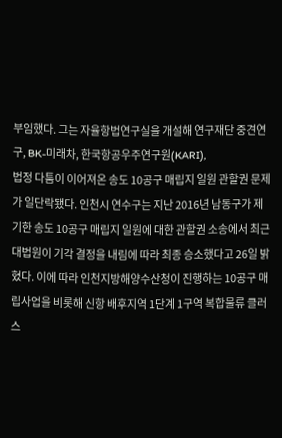부임했다. 그는 자율항법연구실을 개설해 연구재단 중견연구, BK-미래차, 한국항공우주연구원(KARI),
법정 다툼이 이어져온 송도 10공구 매립지 일원 관할권 문제가 일단락됐다. 인천시 연수구는 지난 2016년 남동구가 제기한 송도 10공구 매립지 일원에 대한 관할권 소송에서 최근 대법원이 기각 결정을 내림에 따라 최종 승소했다고 26일 밝혔다. 이에 따라 인천지방해양수산청이 진행하는 10공구 매립사업을 비롯해 신항 배후지역 1단계 1구역 복합물류 클러스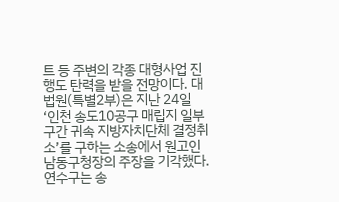트 등 주변의 각종 대형사업 진행도 탄력을 받을 전망이다. 대법원(특별2부)은 지난 24일 ‘인천 송도10공구 매립지 일부구간 귀속 지방자치단체 결정취소’를 구하는 소송에서 원고인 남동구청장의 주장을 기각했다. 연수구는 송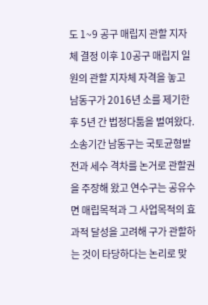도 1~9 공구 매립지 관할 지자체 결정 이후 10공구 매립지 일원의 관할 지자체 자격을 놓고 남동구가 2016년 소를 제기한 후 5년 간 법정다툼을 벌여왔다. 소송기간 남동구는 국토균형발전과 세수 격차를 논거로 관할권을 주장해 왔고 연수구는 공유수면 매립목적과 그 사업목적의 효과적 달성을 고려해 구가 관할하는 것이 타당하다는 논리로 맞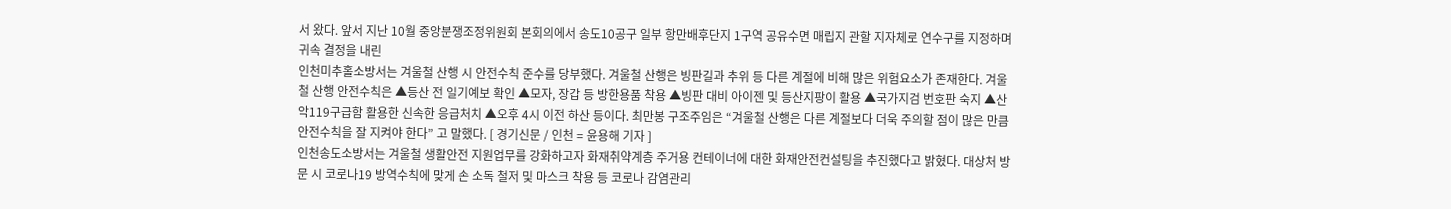서 왔다. 앞서 지난 10월 중앙분쟁조정위원회 본회의에서 송도10공구 일부 항만배후단지 1구역 공유수면 매립지 관할 지자체로 연수구를 지정하며 귀속 결정을 내린
인천미추홀소방서는 겨울철 산행 시 안전수칙 준수를 당부했다. 겨울철 산행은 빙판길과 추위 등 다른 계절에 비해 많은 위험요소가 존재한다. 겨울철 산행 안전수칙은 ▲등산 전 일기예보 확인 ▲모자, 장갑 등 방한용품 착용 ▲빙판 대비 아이젠 및 등산지팡이 활용 ▲국가지검 번호판 숙지 ▲산악119구급함 활용한 신속한 응급처치 ▲오후 4시 이전 하산 등이다. 최만봉 구조주임은 “겨울철 산행은 다른 계절보다 더욱 주의할 점이 많은 만큼 안전수칙을 잘 지켜야 한다” 고 말했다. [ 경기신문 / 인천 = 윤용해 기자 ]
인천송도소방서는 겨울철 생활안전 지원업무를 강화하고자 화재취약계층 주거용 컨테이너에 대한 화재안전컨설팅을 추진했다고 밝혔다. 대상처 방문 시 코로나19 방역수칙에 맞게 손 소독 철저 및 마스크 착용 등 코로나 감염관리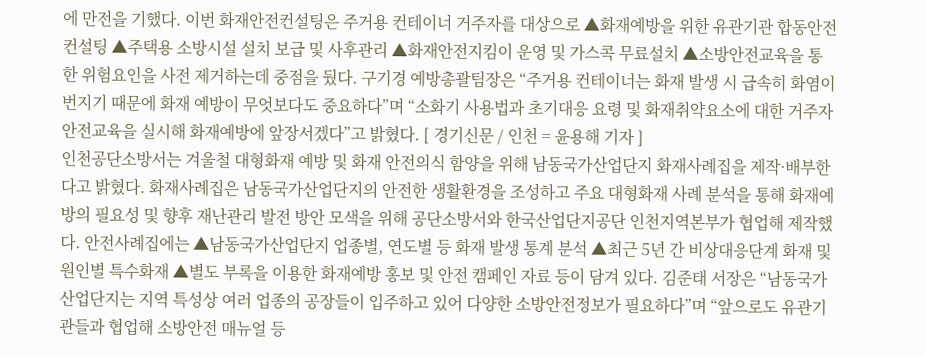에 만전을 기했다. 이번 화재안전컨설팅은 주거용 컨테이너 거주자를 대상으로 ▲화재예방을 위한 유관기관 합동안전컨설팅 ▲주택용 소방시설 설치 보급 및 사후관리 ▲화재안전지킴이 운영 및 가스콕 무료설치 ▲소방안전교육을 통한 위험요인을 사전 제거하는데 중점을 뒀다. 구기경 예방총괄팀장은 “주거용 컨테이너는 화재 발생 시 급속히 화염이 번지기 때문에 화재 예방이 무엇보다도 중요하다”며 “소화기 사용법과 초기대응 요령 및 화재취약요소에 대한 거주자 안전교육을 실시해 화재예방에 앞장서겠다”고 밝혔다. [ 경기신문 / 인천 = 윤용해 기자 ]
인천공단소방서는 겨울철 대형화재 예방 및 화재 안전의식 함양을 위해 남동국가산업단지 화재사례집을 제작·배부한다고 밝혔다. 화재사례집은 남동국가산업단지의 안전한 생활환경을 조성하고 주요 대형화재 사례 분석을 통해 화재예방의 필요성 및 향후 재난관리 발전 방안 모색을 위해 공단소방서와 한국산업단지공단 인천지역본부가 협업해 제작했다. 안전사례집에는 ▲남동국가산업단지 업종별, 연도별 등 화재 발생 통계 분석 ▲최근 5년 간 비상대응단계 화재 및 원인별 특수화재 ▲별도 부록을 이용한 화재예방 홍보 및 안전 캠페인 자료 등이 담겨 있다. 김준태 서장은 “남동국가산업단지는 지역 특성상 여러 업종의 공장들이 입주하고 있어 다양한 소방안전정보가 필요하다”며 “앞으로도 유관기관들과 협업해 소방안전 매뉴얼 등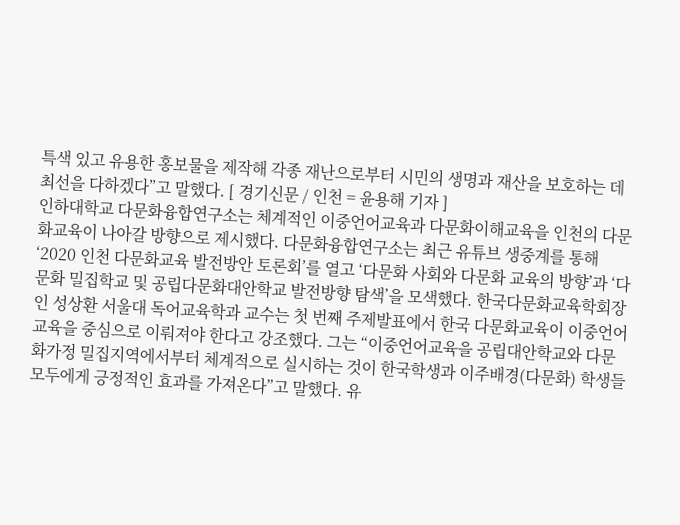특색 있고 유용한 홍보물을 제작해 각종 재난으로부터 시민의 생명과 재산을 보호하는 데 최선을 다하겠다”고 말했다. [ 경기신문 / 인천 = 윤용해 기자 ]
인하대학교 다문화융합연구소는 체계적인 이중언어교육과 다문화이해교육을 인천의 다문화교육이 나아갈 방향으로 제시했다. 다문화융합연구소는 최근 유튜브 생중계를 통해 ‘2020 인천 다문화교육 발전방안 토론회’를 열고 ‘다문화 사회와 다문화 교육의 방향’과 ‘다문화 밀집학교 및 공립다문화대안학교 발전방향 탐색’을 모색했다. 한국다문화교육학회장인 성상환 서울대 독어교육학과 교수는 첫 번째 주제발표에서 한국 다문화교육이 이중언어교육을 중심으로 이뤄져야 한다고 강조했다. 그는 “이중언어교육을 공립대안학교와 다문화가정 밀집지역에서부터 체계적으로 실시하는 것이 한국학생과 이주배경(다문화) 학생들 모두에게 긍정적인 효과를 가져온다”고 말했다. 유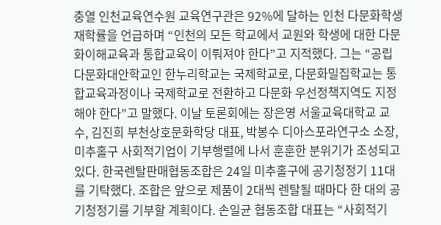충열 인천교육연수원 교육연구관은 92%에 달하는 인천 다문화학생 재학률을 언급하며 “인천의 모든 학교에서 교원와 학생에 대한 다문화이해교육과 통합교육이 이뤄져야 한다”고 지적했다. 그는 “공립다문화대안학교인 한누리학교는 국제학교로, 다문화밀집학교는 통합교육과정이나 국제학교로 전환하고 다문화 우선정책지역도 지정해야 한다”고 말했다. 이날 토론회에는 장은영 서울교육대학교 교수, 김진희 부천상호문화학당 대표, 박봉수 디아스포라연구소 소장,
미추홀구 사회적기업이 기부행렬에 나서 훈훈한 분위기가 조성되고 있다. 한국렌탈판매협동조합은 24일 미추홀구에 공기청정기 11대를 기탁했다. 조합은 앞으로 제품이 2대씩 렌탈될 때마다 한 대의 공기청정기를 기부할 계획이다. 손일균 협동조합 대표는 “사회적기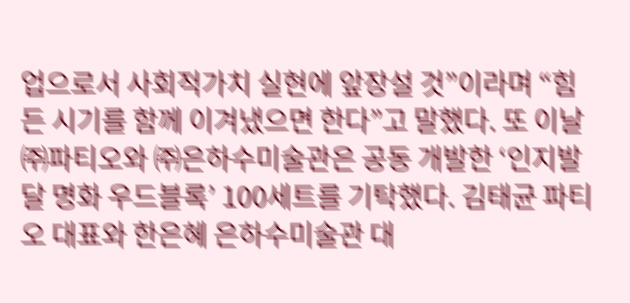업으로서 사회적가치 실현에 앞장설 것”이라며 “힘든 시기를 함께 이겨냈으면 한다”고 말했다. 또 이날 ㈜파티오와 ㈜은하수미술관은 공동 개발한 ‘인지발달 명화 우드블록’ 100세트를 기탁했다. 김태균 파티오 대표와 한은혜 은하수미술관 대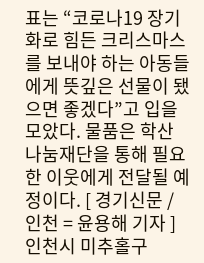표는 “코로나19 장기화로 힘든 크리스마스를 보내야 하는 아동들에게 뜻깊은 선물이 됐으면 좋겠다”고 입을 모았다. 물품은 학산나눔재단을 통해 필요한 이웃에게 전달될 예정이다. [ 경기신문 / 인천 = 윤용해 기자 ]
인천시 미추홀구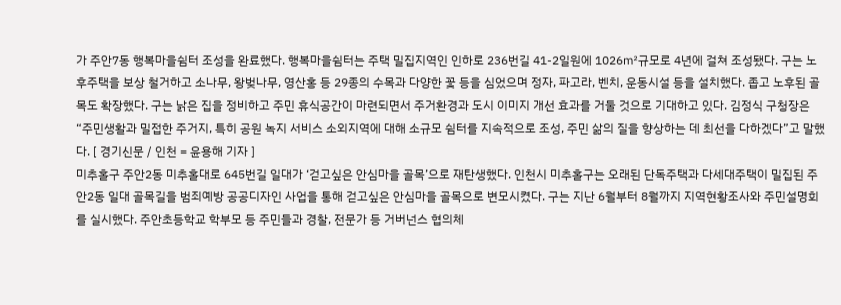가 주안7동 행복마을쉼터 조성을 완료했다. 행복마을쉼터는 주택 밀집지역인 인하로 236번길 41-2일원에 1026㎡규모로 4년에 걸쳐 조성됐다. 구는 노후주택을 보상 철거하고 소나무, 왕벚나무, 영산홍 등 29종의 수목과 다양한 꽃 등을 심었으며 정자, 파고라, 벤치, 운동시설 등을 설치했다. 좁고 노후된 골목도 확장했다. 구는 낡은 집을 정비하고 주민 휴식공간이 마련되면서 주거환경과 도시 이미지 개선 효과를 거둘 것으로 기대하고 있다. 김정식 구청장은 “주민생활과 밀접한 주거지, 특히 공원 녹지 서비스 소외지역에 대해 소규모 쉼터를 지속적으로 조성, 주민 삶의 질을 향상하는 데 최선을 다하겠다”고 말했다. [ 경기신문 / 인천 = 윤용해 기자 ]
미추홀구 주안2동 미추홀대로 645번길 일대가 ‘걷고싶은 안심마을 골목’으로 재탄생했다. 인천시 미추홀구는 오래된 단독주택과 다세대주택이 밀집된 주안2동 일대 골목길을 범죄예방 공공디자인 사업을 통해 걷고싶은 안심마을 골목으로 변모시켰다. 구는 지난 6월부터 8월까지 지역현황조사와 주민설명회를 실시했다. 주안초등학교 학부모 등 주민들과 경찰, 전문가 등 거버넌스 협의체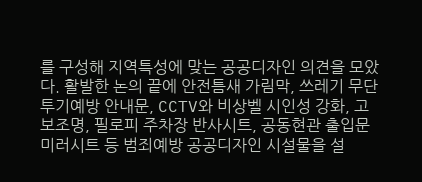를 구성해 지역특성에 맞는 공공디자인 의견을 모았다. 활발한 논의 끝에 안전틈새 가림막, 쓰레기 무단투기예방 안내문, CCTV와 비상벨 시인성 강화, 고보조명, 필로피 주차장 반사시트, 공동현관 출입문 미러시트 등 범죄예방 공공디자인 시설물을 설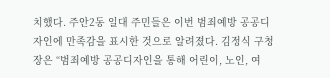치했다. 주안2동 일대 주민들은 이번 범죄예방 공공디자인에 만족감을 표시한 것으로 알려졌다. 김정식 구청장은 “범죄예방 공공디자인을 통해 어린이, 노인, 여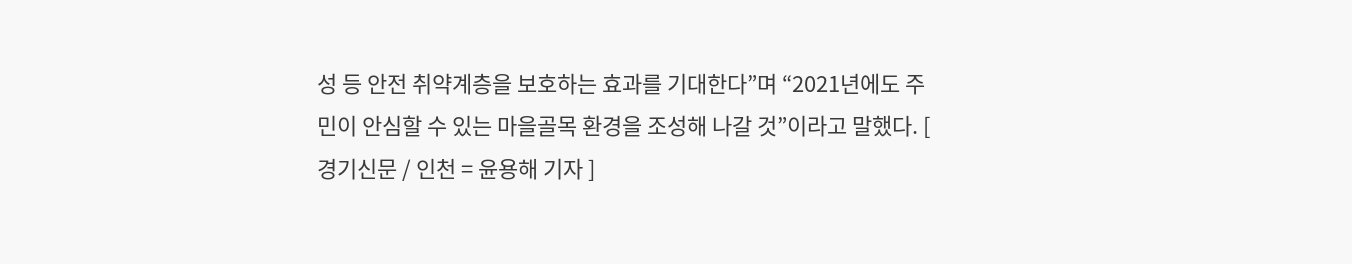성 등 안전 취약계층을 보호하는 효과를 기대한다”며 “2021년에도 주민이 안심할 수 있는 마을골목 환경을 조성해 나갈 것”이라고 말했다. [ 경기신문 / 인천 = 윤용해 기자 ]